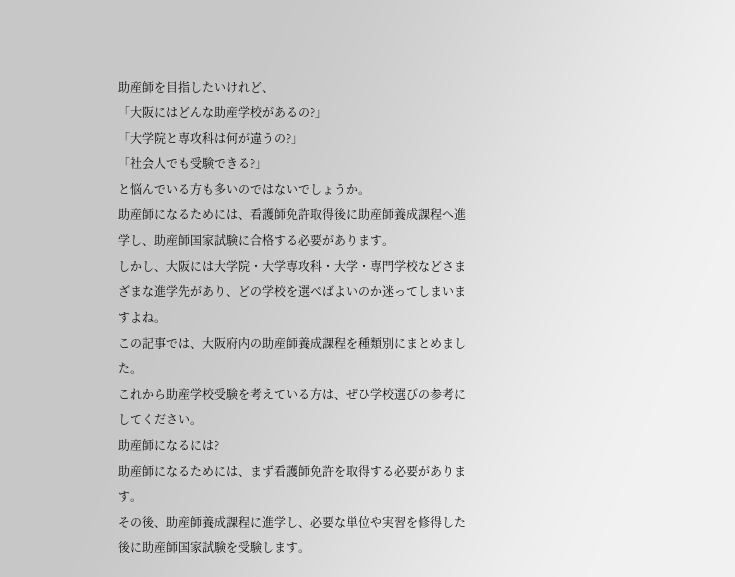助産師を目指したいけれど、
「大阪にはどんな助産学校があるの?」
「大学院と専攻科は何が違うの?」
「社会人でも受験できる?」
と悩んでいる方も多いのではないでしょうか。
助産師になるためには、看護師免許取得後に助産師養成課程へ進学し、助産師国家試験に合格する必要があります。
しかし、大阪には大学院・大学専攻科・大学・専門学校などさまざまな進学先があり、どの学校を選べばよいのか迷ってしまいますよね。
この記事では、大阪府内の助産師養成課程を種類別にまとめました。
これから助産学校受験を考えている方は、ぜひ学校選びの参考にしてください。
助産師になるには?
助産師になるためには、まず看護師免許を取得する必要があります。
その後、助産師養成課程に進学し、必要な単位や実習を修得した後に助産師国家試験を受験します。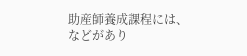助産師養成課程には、
などがあり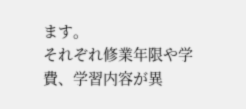ます。
それぞれ修業年限や学費、学習内容が異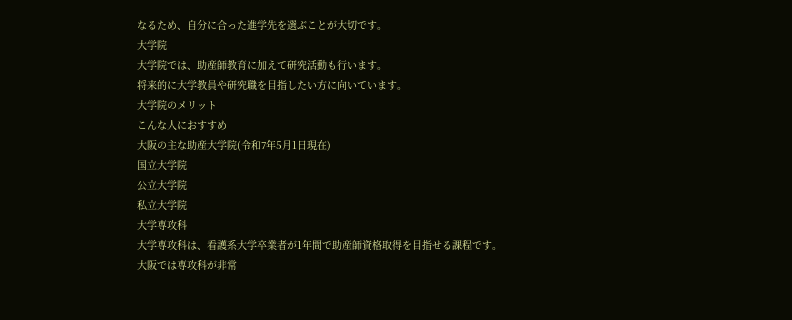なるため、自分に合った進学先を選ぶことが大切です。
大学院
大学院では、助産師教育に加えて研究活動も行います。
将来的に大学教員や研究職を目指したい方に向いています。
大学院のメリット
こんな人におすすめ
大阪の主な助産大学院(令和7年5月1日現在)
国立大学院
公立大学院
私立大学院
大学専攻科
大学専攻科は、看護系大学卒業者が1年間で助産師資格取得を目指せる課程です。
大阪では専攻科が非常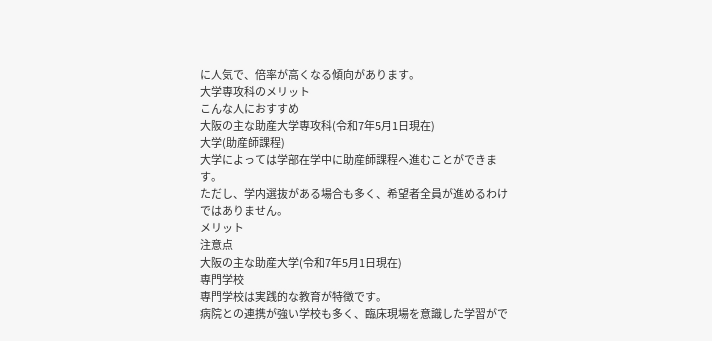に人気で、倍率が高くなる傾向があります。
大学専攻科のメリット
こんな人におすすめ
大阪の主な助産大学専攻科(令和7年5月1日現在)
大学(助産師課程)
大学によっては学部在学中に助産師課程へ進むことができます。
ただし、学内選抜がある場合も多く、希望者全員が進めるわけではありません。
メリット
注意点
大阪の主な助産大学(令和7年5月1日現在)
専門学校
専門学校は実践的な教育が特徴です。
病院との連携が強い学校も多く、臨床現場を意識した学習がで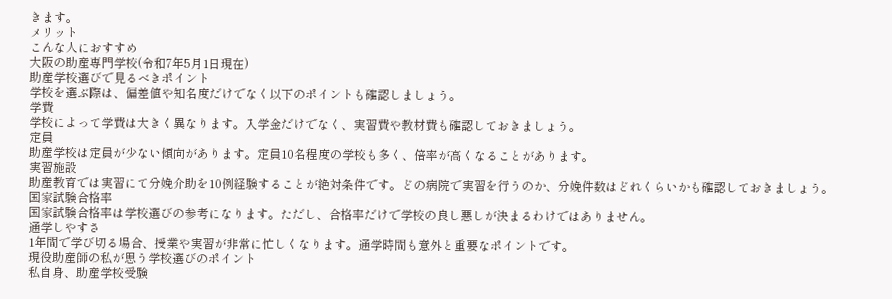きます。
メリット
こんな人におすすめ
大阪の助産専門学校(令和7年5月1日現在)
助産学校選びで見るべきポイント
学校を選ぶ際は、偏差値や知名度だけでなく以下のポイントも確認しましょう。
学費
学校によって学費は大きく異なります。入学金だけでなく、実習費や教材費も確認しておきましょう。
定員
助産学校は定員が少ない傾向があります。定員10名程度の学校も多く、倍率が高くなることがあります。
実習施設
助産教育では実習にて分娩介助を10例経験することが絶対条件です。どの病院で実習を行うのか、分娩件数はどれくらいかも確認しておきましょう。
国家試験合格率
国家試験合格率は学校選びの参考になります。ただし、合格率だけで学校の良し悪しが決まるわけではありません。
通学しやすさ
1年間で学び切る場合、授業や実習が非常に忙しくなります。通学時間も意外と重要なポイントです。
現役助産師の私が思う学校選びのポイント
私自身、助産学校受験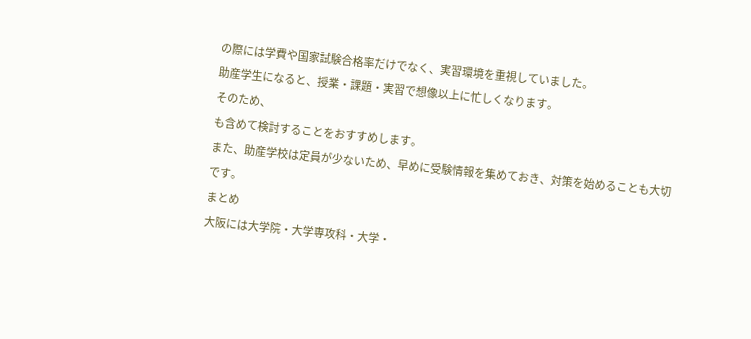の際には学費や国家試験合格率だけでなく、実習環境を重視していました。
助産学生になると、授業・課題・実習で想像以上に忙しくなります。
そのため、
も含めて検討することをおすすめします。
また、助産学校は定員が少ないため、早めに受験情報を集めておき、対策を始めることも大切です。
まとめ
大阪には大学院・大学専攻科・大学・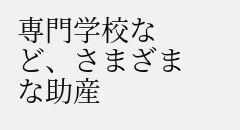専門学校など、さまざまな助産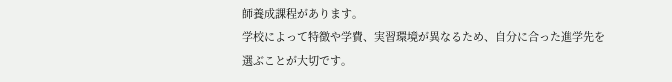師養成課程があります。
学校によって特徴や学費、実習環境が異なるため、自分に合った進学先を選ぶことが大切です。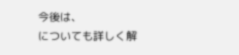今後は、
についても詳しく解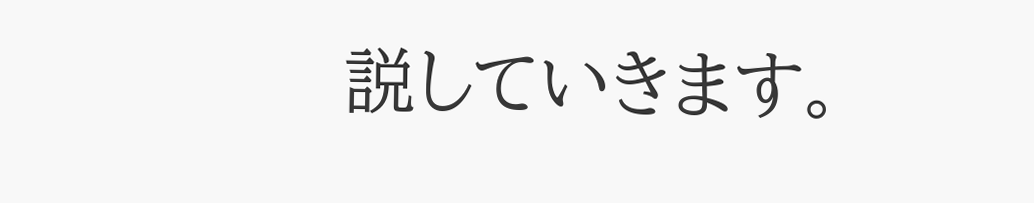説していきます。